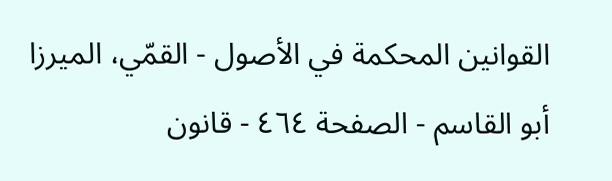القوانين المحكمة في الأصول - القمّي، الميرزا أبو القاسم - الصفحة ٤٦٤ - قانون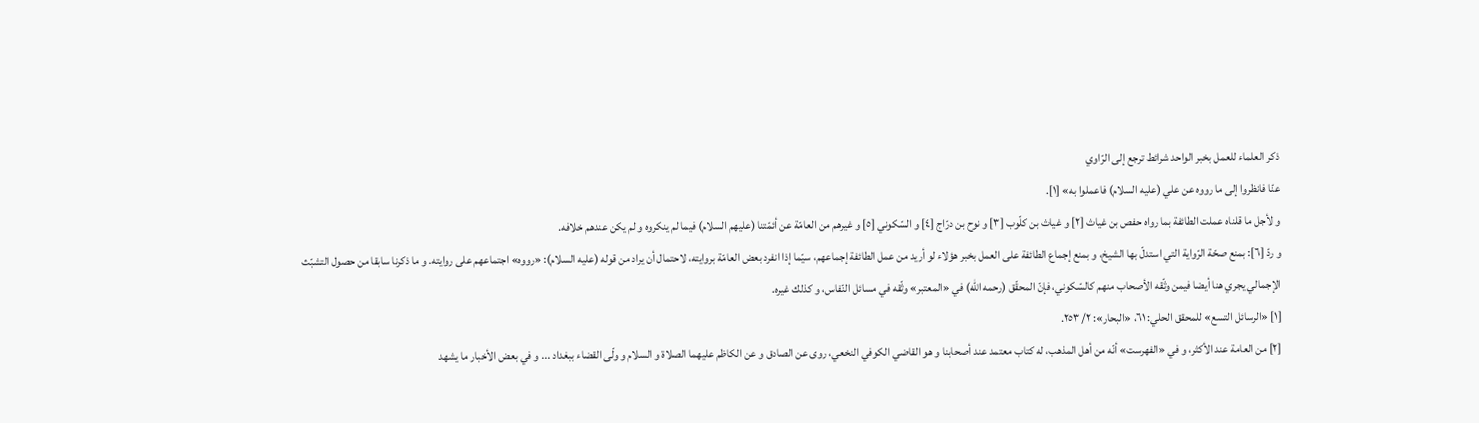ذكر العلماء للعمل بخبر الواحد شرائط ترجع إلى الرّاوي
عنّا فانظروا إلى ما رووه عن علي (عليه السلام) فاعملوا به» [١].
و لأجل ما قلناه عملت الطائفة بما رواه حفص بن غياث [٢] و غياث بن كلّوب [٣] و نوح بن درّاج [٤] و السّكوني [٥] و غيرهم من العامّة عن أئمّتنا (عليهم السلام) فيما لم ينكروه و لم يكن عندهم خلافه.
و ردّ [٦]: بمنع صحّة الرّواية التي استدلّ بها الشيخ، و بمنع إجماع الطائفة على العمل بخبر هؤلاء لو أريد من عمل الطائفة إجماعهم، سيّما إذا انفرد بعض العامّة بروايته، لاحتمال أن يراد من قوله (عليه السلام): «رووه» اجتماعهم على روايته. و ما ذكرنا سابقا من حصول التشبّث الإجمالي يجري هنا أيضا فيمن وثّقه الأصحاب منهم كالسّكوني، فإنّ المحقّق (رحمه اللّه) في «المعتبر» وثّقه في مسائل النّفاس، و كذلك غيره.
[١] «الرسائل التسع» للمحقق الحلي: ٦١، «البحار»: ٢/ ٢٥٣.
[٢] من العامة عند الأكثر، و في «الفهرست» أنّه من أهل المذهب، له كتاب معتمد عند أصحابنا و هو القاضي الكوفي النخعي، روى عن الصادق و عن الكاظم عليهما الصلاة و السلام و ولّى القضاء ببغداد ... و في بعض الأخبار ما يشهد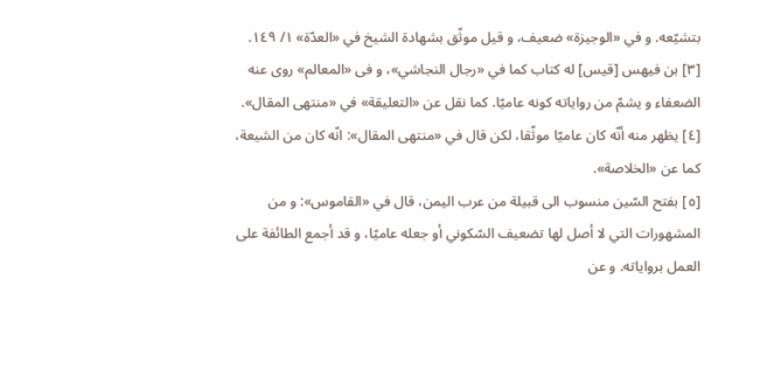بتشيّعه. و في «الوجيزة» ضعيف، و قيل موثّق بشهادة الشيخ في «العدّة» ١/ ١٤٩.
[٣] بن فيهس [قيس] له كتاب كما في «رجال النجاشي»، و فى «المعالم» روى عنه الضعفاء و يشمّ من رواياته كونه عاميّا. كما نقل عن «التعليقة» في «منتهى المقال».
[٤] يظهر منه أنّه كان عاميّا موثّقا، لكن قال في «منتهى المقال»: انّه كان من الشيعة، كما عن «الخلاصة».
[٥] بفتح السّين منسوب الى قبيلة من عرب اليمن، قال في «القاموس»: و من المشهورات التي لا أصل لها تضعيف السّكوني أو جعله عاميّا، و قد أجمع الطائفة على العمل برواياته. و عن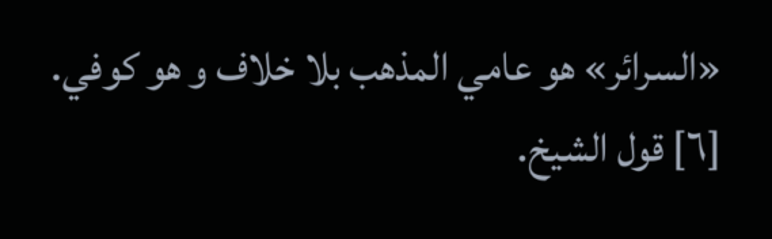«السرائر» هو عامي المذهب بلا خلاف و هو كوفي.
[٦] قول الشيخ.